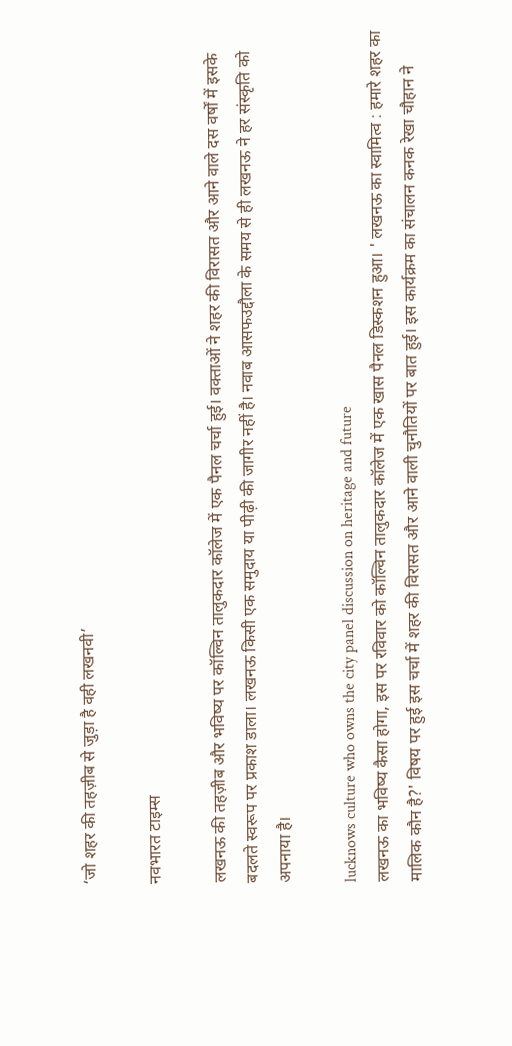‘जो शहर की तहज़ीब से जुड़ा है वही लखनवी’

नवभारत टाइम्स

लखनऊ की तहज़ीब और भविष्य पर कॉल्विन तालुकदार कॉलेज में एक पैनल चर्चा हुई। वक्ताओं ने शहर की विरासत और आने वाले दस वर्षों में इसके बदलते स्वरूप पर प्रकाश डाला। लखनऊ किसी एक समुदाय या पीढ़ी की जागीर नहीं है। नवाब आसफउद्दौला के समय से ही लखनऊ ने हर संस्कृति को अपनाया है।

lucknows culture who owns the city panel discussion on heritage and future
लखनऊ का भविष्य कैसा होगा, इस पर रविवार को कॉल्विन तालुकदार कॉलेज में एक खास पैनल डिस्कशन हुआ। ' लखनऊ का स्वामित्व : हमारे शहर का मालिक कौन है?' विषय पर हुई इस चर्चा में शहर की विरासत और आने वाली चुनौतियों पर बात हुई। इस कार्यक्रम का संचालन कनक रेखा चौहान ने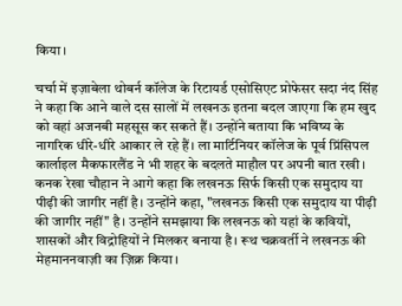किया।

चर्चा में इज़ाबेला थोबर्न कॉलेज के रिटायर्ड एसोसिएट प्रोफेसर सदा नंद सिंह ने कहा कि आने वाले दस सालों में लखनऊ इतना बदल जाएगा कि हम खुद को वहां अजनबी महसूस कर सकते हैं। उन्होंने बताया कि भविष्य के नागरिक धीरे-धीरे आकार ले रहे हैं। ला मार्टिनियर कॉलेज के पूर्व प्रिंसिपल कार्लाइल मैकफारलैंड ने भी शहर के बदलते माहौल पर अपनी बात रखी।
कनक रेखा चौहान ने आगे कहा कि लखनऊ सिर्फ किसी एक समुदाय या पीढ़ी की जागीर नहीं है। उन्होंने कहा, "लखनऊ किसी एक समुदाय या पीढ़ी की जागीर नहीं" है। उन्होंने समझाया कि लखनऊ को यहां के कवियों, शासकों और विद्रोहियों ने मिलकर बनाया है। रूथ चक्रवर्ती ने लखनऊ की मेहमाननवाज़ी का ज़िक्र किया।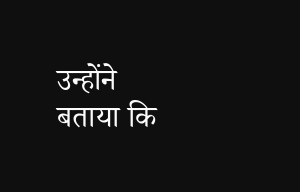उन्होंने बताया कि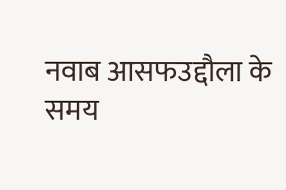नवाब आसफउद्दौला के समय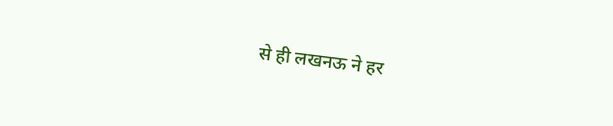से ही लखनऊ ने हर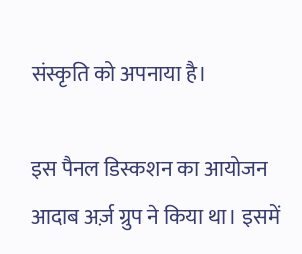संस्कृति को अपनाया है।

इस पैनल डिस्कशन का आयोजन आदाब अर्ज़ ग्रुप ने किया था। इसमें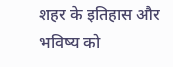शहर के इतिहास और भविष्य को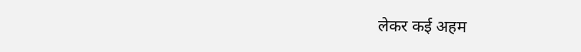लेकर कई अहम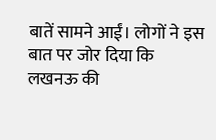बातें सामने आईं। लोगों ने इस बात पर जोर दिया कि लखनऊ की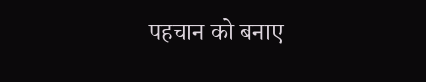पहचान को बनाए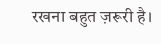रखना बहुत ज़रूरी है।